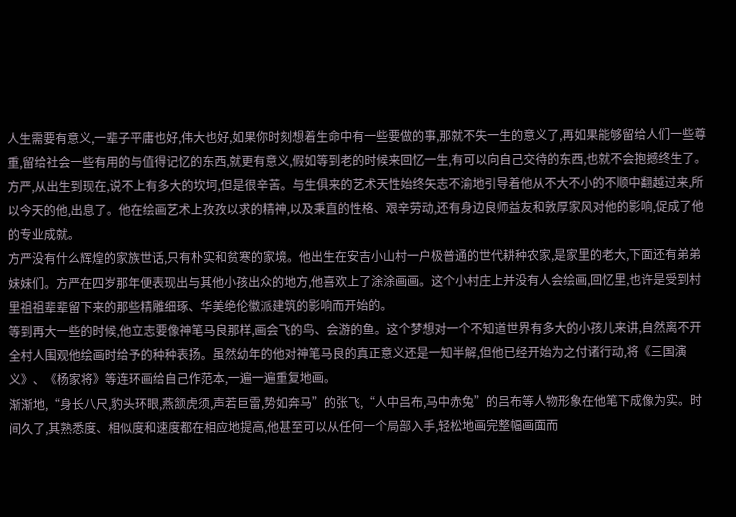人生需要有意义,一辈子平庸也好,伟大也好,如果你时刻想着生命中有一些要做的事,那就不失一生的意义了,再如果能够留给人们一些尊重,留给社会一些有用的与值得记忆的东西,就更有意义,假如等到老的时候来回忆一生,有可以向自己交待的东西,也就不会抱撼终生了。
方严,从出生到现在,说不上有多大的坎坷,但是很辛苦。与生俱来的艺术天性始终矢志不渝地引导着他从不大不小的不顺中翻越过来,所以今天的他,出息了。他在绘画艺术上孜孜以求的精神,以及秉直的性格、艰辛劳动,还有身边良师益友和敦厚家风对他的影响,促成了他的专业成就。
方严没有什么辉煌的家族世话,只有朴实和贫寒的家境。他出生在安吉小山村一户极普通的世代耕种农家,是家里的老大,下面还有弟弟妹妹们。方严在四岁那年便表现出与其他小孩出众的地方,他喜欢上了涂涂画画。这个小村庄上并没有人会绘画,回忆里,也许是受到村里祖祖辈辈留下来的那些精雕细琢、华美绝伦徽派建筑的影响而开始的。
等到再大一些的时候,他立志要像神笔马良那样,画会飞的鸟、会游的鱼。这个梦想对一个不知道世界有多大的小孩儿来讲,自然离不开全村人围观他绘画时给予的种种表扬。虽然幼年的他对神笔马良的真正意义还是一知半解,但他已经开始为之付诸行动,将《三国演义》、《杨家将》等连环画给自己作范本,一遍一遍重复地画。
渐渐地,“身长八尺,豹头环眼,燕颔虎须,声若巨雷,势如奔马”的张飞,“人中吕布,马中赤兔”的吕布等人物形象在他笔下成像为实。时间久了,其熟悉度、相似度和速度都在相应地提高,他甚至可以从任何一个局部入手,轻松地画完整幅画面而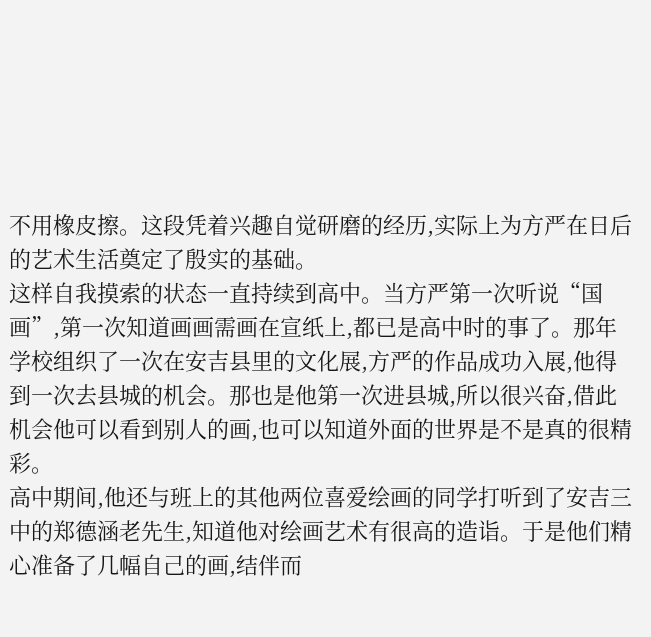不用橡皮擦。这段凭着兴趣自觉研磨的经历,实际上为方严在日后的艺术生活奠定了殷实的基础。
这样自我摸索的状态一直持续到高中。当方严第一次听说“国画”,第一次知道画画需画在宣纸上,都已是高中时的事了。那年学校组织了一次在安吉县里的文化展,方严的作品成功入展,他得到一次去县城的机会。那也是他第一次进县城,所以很兴奋,借此机会他可以看到别人的画,也可以知道外面的世界是不是真的很精彩。
高中期间,他还与班上的其他两位喜爱绘画的同学打听到了安吉三中的郑德涵老先生,知道他对绘画艺术有很高的造诣。于是他们精心准备了几幅自己的画,结伴而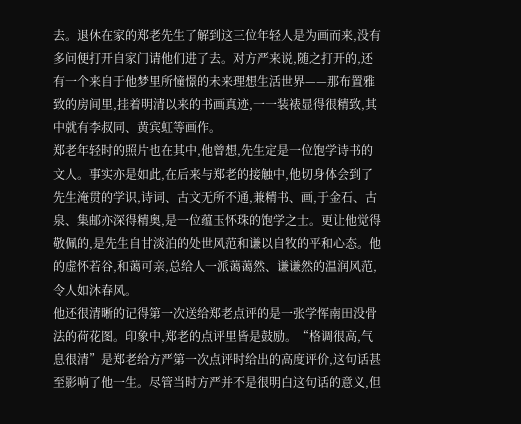去。退休在家的郑老先生了解到这三位年轻人是为画而来,没有多问便打开自家门请他们进了去。对方严来说,随之打开的,还有一个来自于他梦里所憧憬的未来理想生活世界——那布置雅致的房间里,挂着明清以来的书画真迹,一一装裱显得很精致,其中就有李叔同、黄宾虹等画作。
郑老年轻时的照片也在其中,他曾想,先生定是一位饱学诗书的文人。事实亦是如此,在后来与郑老的接触中,他切身体会到了先生淹贯的学识,诗词、古文无所不通,兼精书、画,于金石、古泉、集邮亦深得精奥,是一位蕴玉怀珠的饱学之士。更让他觉得敬佩的,是先生自甘淡泊的处世风范和谦以自牧的平和心态。他的虚怀若谷,和蔼可亲,总给人一派蔼蔼然、谦谦然的温润风范,令人如沐春风。
他还很清晰的记得第一次送给郑老点评的是一张学恽南田没骨法的荷花图。印象中,郑老的点评里皆是鼓励。“格调很高,气息很清”是郑老给方严第一次点评时给出的高度评价,这句话甚至影响了他一生。尽管当时方严并不是很明白这句话的意义,但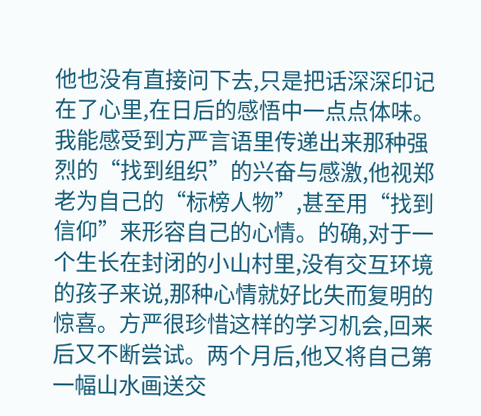他也没有直接问下去,只是把话深深印记在了心里,在日后的感悟中一点点体味。
我能感受到方严言语里传递出来那种强烈的“找到组织”的兴奋与感激,他视郑老为自己的“标榜人物”,甚至用“找到信仰”来形容自己的心情。的确,对于一个生长在封闭的小山村里,没有交互环境的孩子来说,那种心情就好比失而复明的惊喜。方严很珍惜这样的学习机会,回来后又不断尝试。两个月后,他又将自己第一幅山水画送交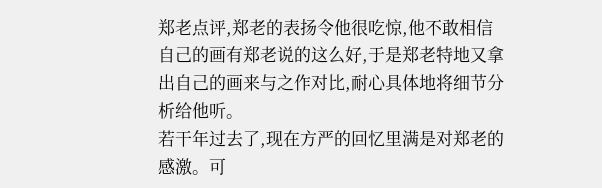郑老点评,郑老的表扬令他很吃惊,他不敢相信自己的画有郑老说的这么好,于是郑老特地又拿出自己的画来与之作对比,耐心具体地将细节分析给他听。
若干年过去了,现在方严的回忆里满是对郑老的感激。可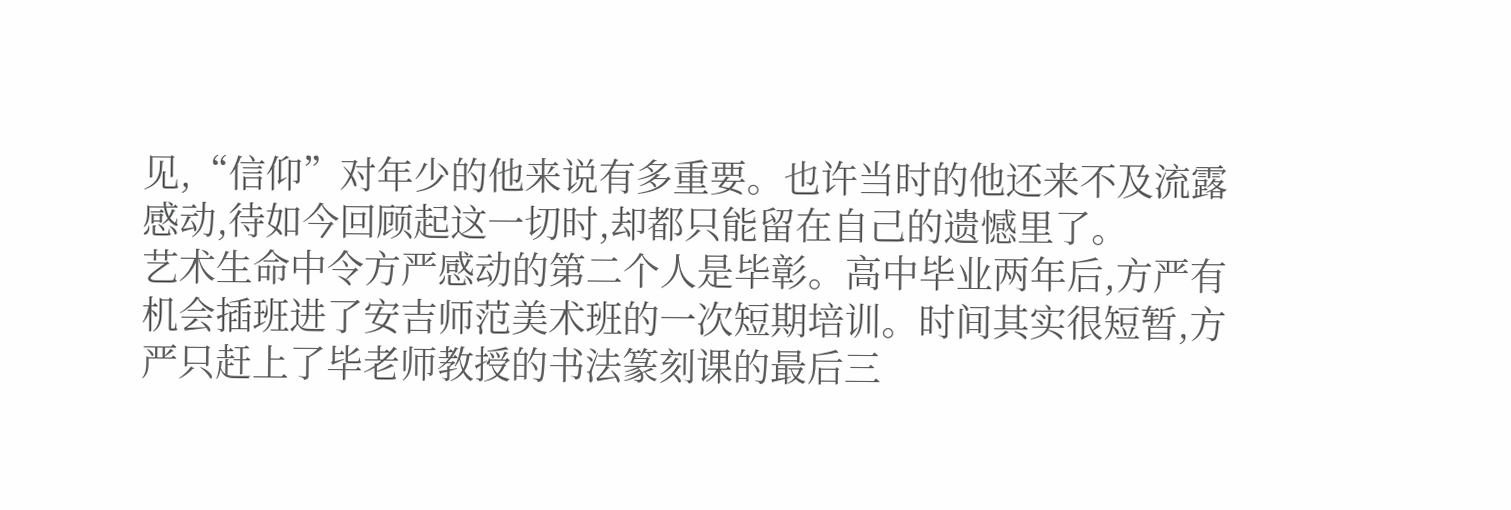见,“信仰”对年少的他来说有多重要。也许当时的他还来不及流露感动,待如今回顾起这一切时,却都只能留在自己的遗憾里了。
艺术生命中令方严感动的第二个人是毕彰。高中毕业两年后,方严有机会插班进了安吉师范美术班的一次短期培训。时间其实很短暂,方严只赶上了毕老师教授的书法篆刻课的最后三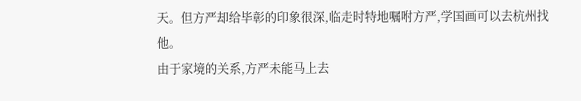天。但方严却给毕彰的印象很深,临走时特地嘱咐方严,学国画可以去杭州找他。
由于家境的关系,方严未能马上去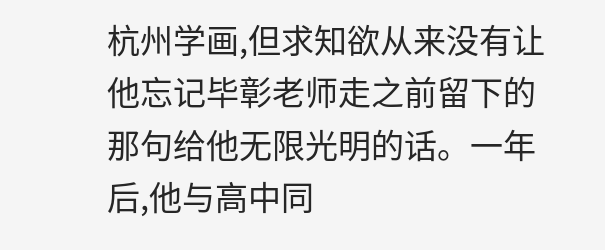杭州学画,但求知欲从来没有让他忘记毕彰老师走之前留下的那句给他无限光明的话。一年后,他与高中同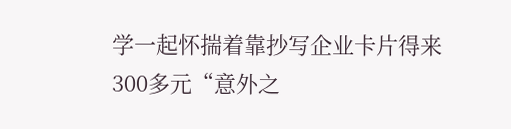学一起怀揣着靠抄写企业卡片得来300多元“意外之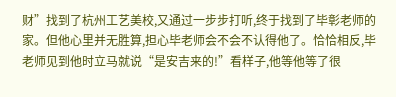财”找到了杭州工艺美校,又通过一步步打听,终于找到了毕彰老师的家。但他心里并无胜算,担心毕老师会不会不认得他了。恰恰相反,毕老师见到他时立马就说“是安吉来的!”看样子,他等他等了很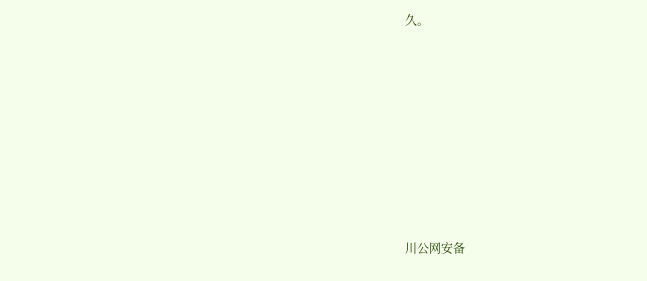久。










川公网安备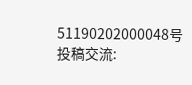51190202000048号
投稿交流: